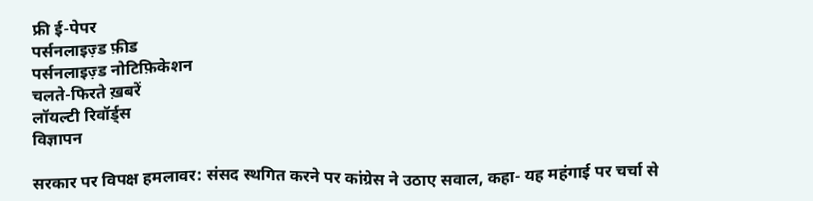फ्री ई-पेपर
पर्सनलाइज़्ड फ़ीड
पर्सनलाइज़्ड नोटिफ़िकेशन
चलते-फिरते ख़बरें
लॉयल्टी रिवॉर्ड्स
विज्ञापन

सरकार पर विपक्ष हमलावर: संसद स्थगित करने पर कांग्रेस ने उठाए सवाल, कहा- यह महंगाई पर चर्चा से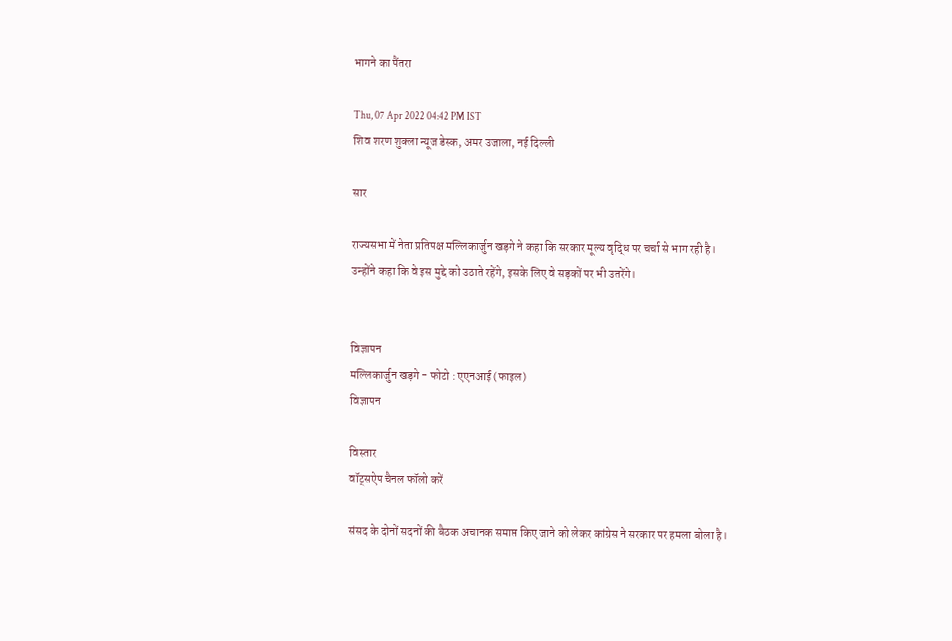भागने का पैंतरा

Thu, 07 Apr 2022 04:42 PM IST
शिव शरण शुक्ला न्यूज डेस्क, अमर उजाला, नई दिल्ली

सार

राज्यसभा में नेता प्रतिपक्ष मल्लिकार्जुन खड़गे ने कहा कि सरकार मूल्य वृद्धि पर चर्चा से भाग रही है। उन्होंने कहा कि वे इस मुद्दे को उठाते रहेंगे, इसके लिए वे सड़कों पर भी उतरेंगे।


विज्ञापन
मल्लिकार्जुन खड़गे - फोटो : एएनआई (फाइल)
विज्ञापन

विस्तार
वॉट्सऐप चैनल फॉलो करें

संसद के दोनों सदनों की बैठक अचानक समाप्त किए जाने को लेकर कांग्रेस ने सरकार पर हमला बोला है।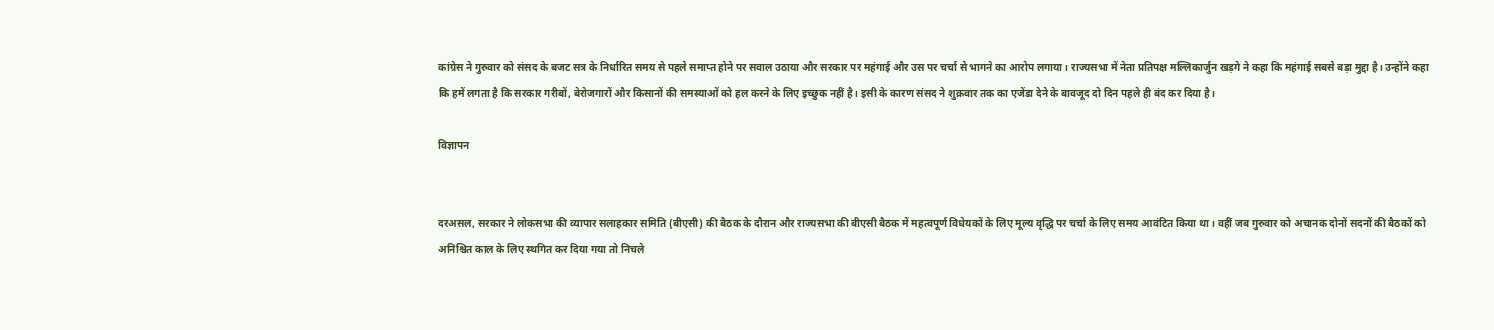कांग्रेस ने गुरुवार को संसद के बजट सत्र के निर्धारित समय से पहले समाप्त होने पर सवाल उठाया और सरकार पर महंगाई और उस पर चर्चा से भागने का आरोप लगाया। राज्यसभा में नेता प्रतिपक्ष मल्लिकार्जुन खड़गे ने कहा कि महंगाई सबसे बड़ा मुद्दा है। उन्होंने कहा कि हमें लगता है कि सरकार गरीबों, बेरोजगारों और किसानों की समस्याओं को हल करने के लिए इच्छुक नहीं है। इसी के कारण संसद ने शुक्रवार तक का एजेंडा देने के बावजूद दो दिन पहले ही बंद कर दिया है।

विज्ञापन


दरअसल, सरकार ने लोकसभा की व्यापार सलाहकार समिति (बीएसी) की बैठक के दौरान और राज्यसभा की बीएसी बैठक में महत्वपूर्ण विधेयकों के लिए मूल्य वृद्धि पर चर्चा के लिए समय आवंटित किया था। वहीं जब गुरुवार को अचानक दोनों सदनों की बैठकों को अनिश्चित काल के लिए स्थगित कर दिया गया तो निचले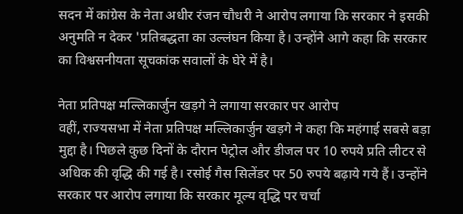सदन में कांग्रेस के नेता अधीर रंजन चौधरी ने आरोप लगाया कि सरकार ने इसकी अनुमति न देकर 'प्रतिबद्धता का उल्लंघन किया है। उन्होंने आगे कहा कि सरकार का विश्वसनीयता सूचकांक सवालों के घेरे में है।

नेता प्रतिपक्ष मल्लिकार्जुन खड़गे ने लगाया सरकार पर आरोप
वहीं, राज्यसभा में नेता प्रतिपक्ष मल्लिकार्जुन खड़गे ने कहा कि महंगाई सबसे बड़ा मुद्दा है। पिछले कुछ दिनों के दौरान पेट्रोल और डीजल पर 10 रुपये प्रति लीटर से अधिक की वृद्धि की गई है। रसोई गैस सिलेंडर पर 50 रुपये बढ़ाये गये हैं। उन्होंने सरकार पर आरोप लगाया कि सरकार मूल्य वृद्धि पर चर्चा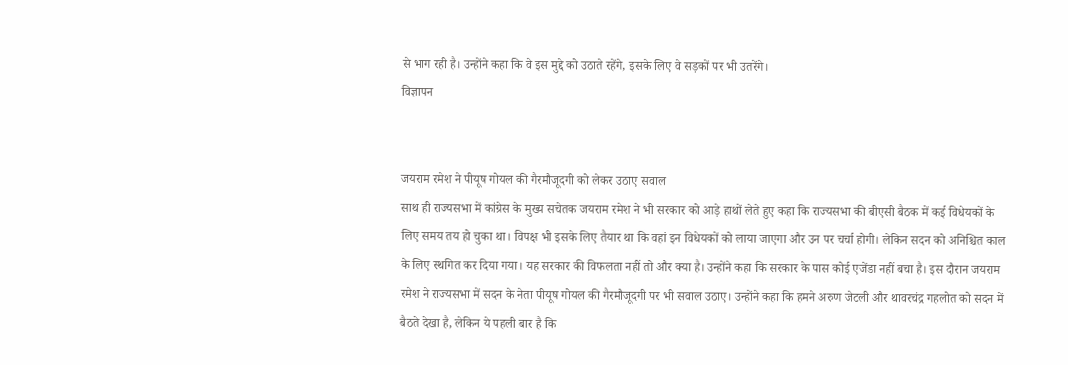से भाग रही है। उन्होंने कहा कि वे इस मुद्दे को उठाते रहेंगे, इसके लिए वे सड़कों पर भी उतरेंगे।
विज्ञापन


जयराम रमेश ने पीयूष गोयल की गैरमौजूदगी को लेकर उठाए सवाल
साथ ही राज्यसभा में कांग्रेस के मुख्य सचेतक जयराम रमेश ने भी सरकार को आड़े हाथों लेते हुए कहा कि राज्यसभा की बीएसी बैठक में कई विधेयकों के लिए समय तय हो चुका था। विपक्ष भी इसके लिए तैयार था कि वहां इन विधेयकों को लाया जाएगा और उन पर चर्चा होगी। लेकिन सदन को अनिश्चित काल के लिए स्थगित कर दिया गया। यह सरकार की विफलता नहीं तो और क्या है। उन्होंने कहा कि सरकार के पास कोई एजेंडा नहीं बचा है। इस दौरान जयराम रमेश ने राज्यसभा में सदन के नेता पीयूष गोयल की गैरमौजूदगी पर भी सवाल उठाए। उन्होंने कहा कि हमने अरुण जेटली और थावरचंद्र गहलोत को सदन में बैठते देखा है, लेकिन ये पहली बार है कि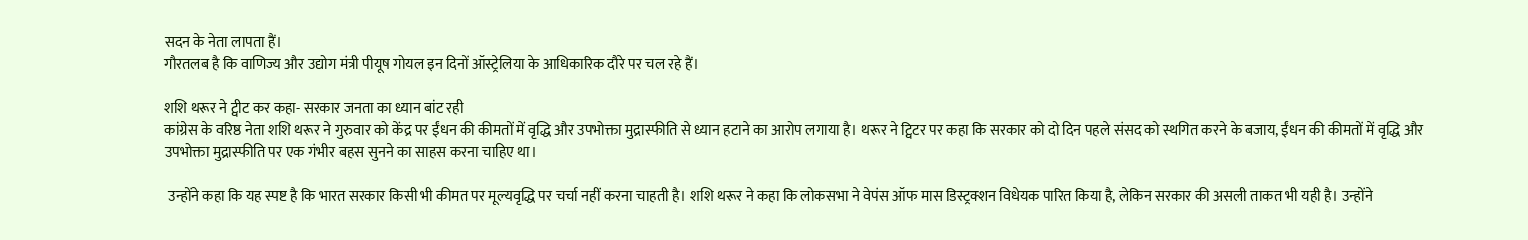सदन के नेता लापता हैं।
गौरतलब है कि वाणिज्य और उद्योग मंत्री पीयूष गोयल इन दिनों ऑस्ट्रेलिया के आधिकारिक दौरे पर चल रहे हैं।

शशि थरूर ने ट्वीट कर कहा- सरकार जनता का ध्यान बांट रही
कांग्रेस के वरिष्ठ नेता शशि थरूर ने गुरुवार को केंद्र पर ईंधन की कीमतों में वृद्धि और उपभोक्ता मुद्रास्फीति से ध्यान हटाने का आरोप लगाया है। थरूर ने ट्विटर पर कहा कि सरकार को दो दिन पहले संसद को स्थगित करने के बजाय, ईंधन की कीमतों में वृद्धि और उपभोक्ता मुद्रास्फीति पर एक गंभीर बहस सुनने का साहस करना चाहिए था।

 उन्होंने कहा कि यह स्पष्ट है कि भारत सरकार किसी भी कीमत पर मूल्यवृद्धि पर चर्चा नहीं करना चाहती है। शशि थरूर ने कहा कि लोकसभा ने वेपंस ऑफ मास डिस्ट्रक्शन विधेयक पारित किया है, लेकिन सरकार की असली ताकत भी यही है। उन्होंने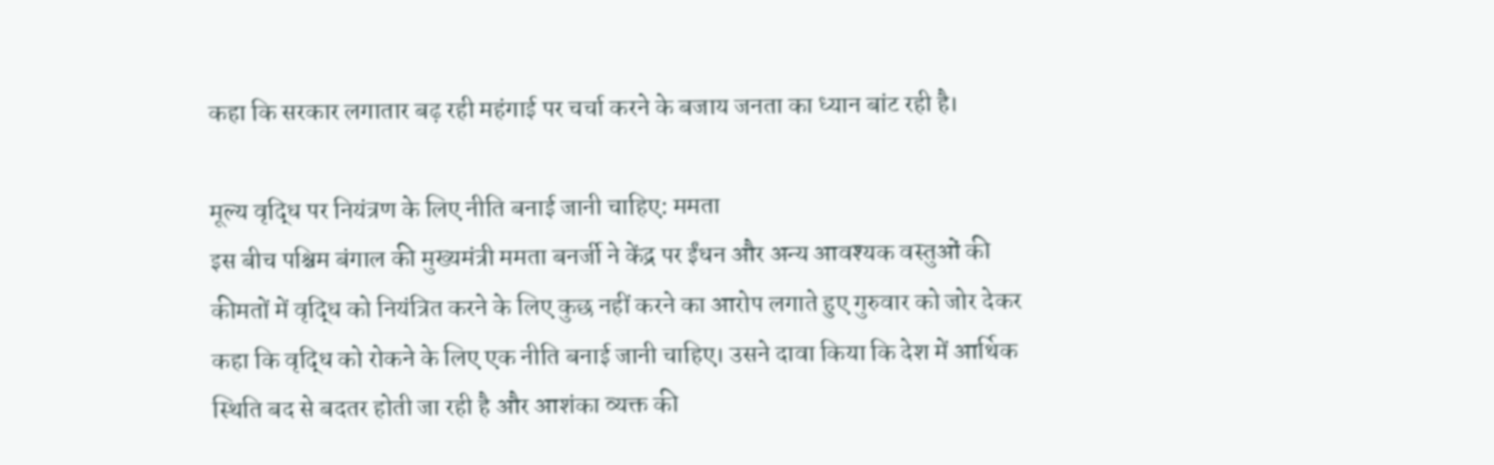कहा कि सरकार लगातार बढ़ रही महंगाई पर चर्चा करने के बजाय जनता का ध्यान बांट रही है।

मूल्य वृद्धि पर नियंत्रण के लिए नीति बनाई जानी चाहिए: ममता
इस बीच पश्चिम बंगाल की मुख्यमंत्री ममता बनर्जी ने केंद्र पर ईंधन और अन्य आवश्यक वस्तुओं की कीमतों में वृद्धि को नियंत्रित करने के लिए कुछ नहीं करने का आरोप लगाते हुए गुरुवार को जोर देकर कहा कि वृद्धि को रोकने के लिए एक नीति बनाई जानी चाहिए। उसने दावा किया कि देश में आर्थिक स्थिति बद से बदतर होती जा रही है और आशंका व्यक्त की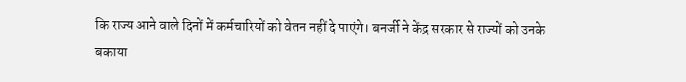कि राज्य आने वाले दिनों में कर्मचारियों को वेतन नहीं दे पाएंगे। बनर्जी ने केंद्र सरकार से राज्यों को उनके बकाया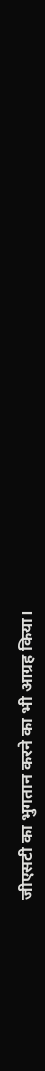जीएसटी का भुगतान करने का भी आग्रह किया।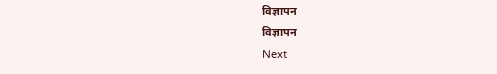विज्ञापन
विज्ञापन
Next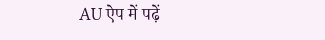AU ऐप में पढ़ें